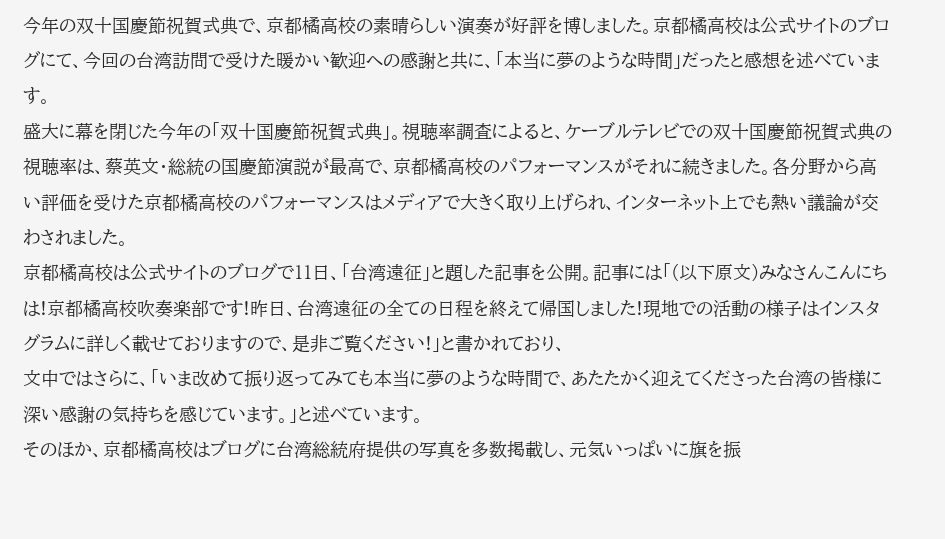今年の双十国慶節祝賀式典で、京都橘高校の素晴らしい演奏が好評を博しました。京都橘高校は公式サイトのブログにて、今回の台湾訪問で受けた暖かい歓迎への感謝と共に、「本当に夢のような時間」だったと感想を述べています。
盛大に幕を閉じた今年の「双十国慶節祝賀式典」。視聴率調査によると、ケーブルテレビでの双十国慶節祝賀式典の視聴率は、蔡英文・総統の国慶節演説が最高で、京都橘高校のパフォーマンスがそれに続きました。各分野から高い評価を受けた京都橘高校のパフォーマンスはメディアで大きく取り上げられ、インターネット上でも熱い議論が交わされました。
京都橘高校は公式サイトのブログで11日、「台湾遠征」と題した記事を公開。記事には「(以下原文)みなさんこんにちは!京都橘高校吹奏楽部です!昨日、台湾遠征の全ての日程を終えて帰国しました!現地での活動の様子はインスタグラムに詳しく載せておりますので、是非ご覧ください!」と書かれており、
文中ではさらに、「いま改めて振り返ってみても本当に夢のような時間で、あたたかく迎えてくださった台湾の皆様に深い感謝の気持ちを感じています。」と述べています。
そのほか、京都橘高校はブログに台湾総統府提供の写真を多数掲載し、元気いっぱいに旗を振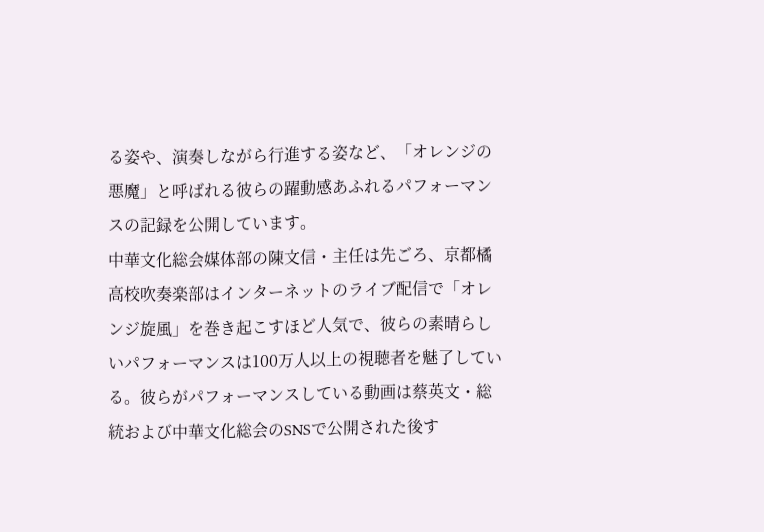る姿や、演奏しながら行進する姿など、「オレンジの悪魔」と呼ばれる彼らの躍動感あふれるパフォーマンスの記録を公開しています。
中華文化総会媒体部の陳文信・主任は先ごろ、京都橘高校吹奏楽部はインターネットのライブ配信で「オレンジ旋風」を巻き起こすほど人気で、彼らの素晴らしいパフォーマンスは100万人以上の視聴者を魅了している。彼らがパフォーマンスしている動画は蔡英文・総統および中華文化総会のSNSで公開された後す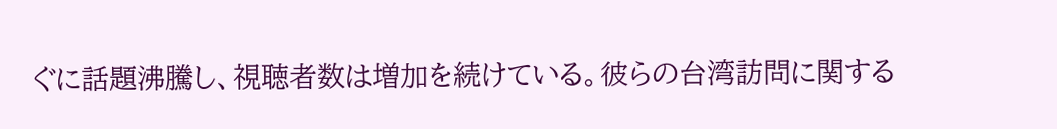ぐに話題沸騰し、視聴者数は増加を続けている。彼らの台湾訪問に関する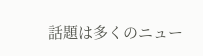話題は多くのニュー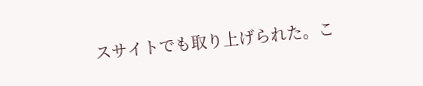スサイトでも取り上げられた。こ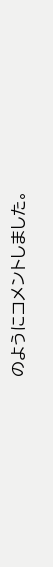のようにコメントしました。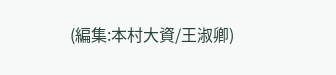(編集:本村大資/王淑卿)